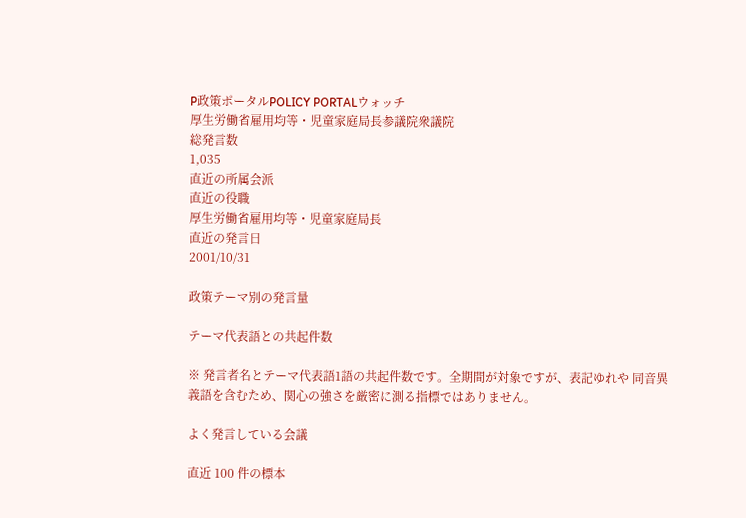P政策ポータルPOLICY PORTALウォッチ
厚生労働省雇用均等・児童家庭局長参議院衆議院
総発言数
1,035
直近の所属会派
直近の役職
厚生労働省雇用均等・児童家庭局長
直近の発言日
2001/10/31

政策テーマ別の発言量

テーマ代表語との共起件数

※ 発言者名とテーマ代表語1語の共起件数です。全期間が対象ですが、表記ゆれや 同音異義語を含むため、関心の強さを厳密に測る指標ではありません。

よく発言している会議

直近 100 件の標本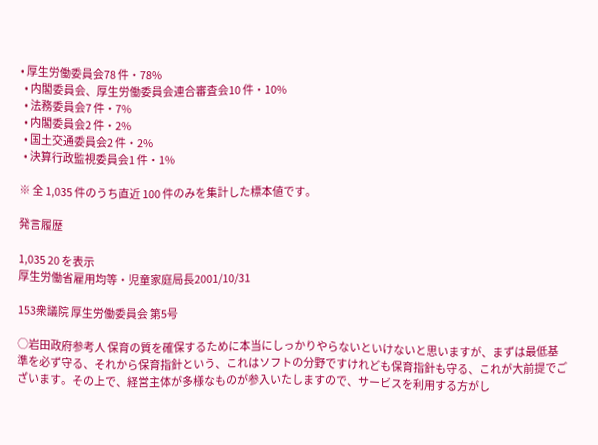• 厚生労働委員会78 件・78%
  • 内閣委員会、厚生労働委員会連合審査会10 件・10%
  • 法務委員会7 件・7%
  • 内閣委員会2 件・2%
  • 国土交通委員会2 件・2%
  • 決算行政監視委員会1 件・1%

※ 全 1,035 件のうち直近 100 件のみを集計した標本値です。

発言履歴

1,035 20 を表示
厚生労働省雇用均等・児童家庭局長2001/10/31

153衆議院 厚生労働委員会 第5号

○岩田政府参考人 保育の質を確保するために本当にしっかりやらないといけないと思いますが、まずは最低基準を必ず守る、それから保育指針という、これはソフトの分野ですけれども保育指針も守る、これが大前提でございます。その上で、経営主体が多様なものが参入いたしますので、サービスを利用する方がし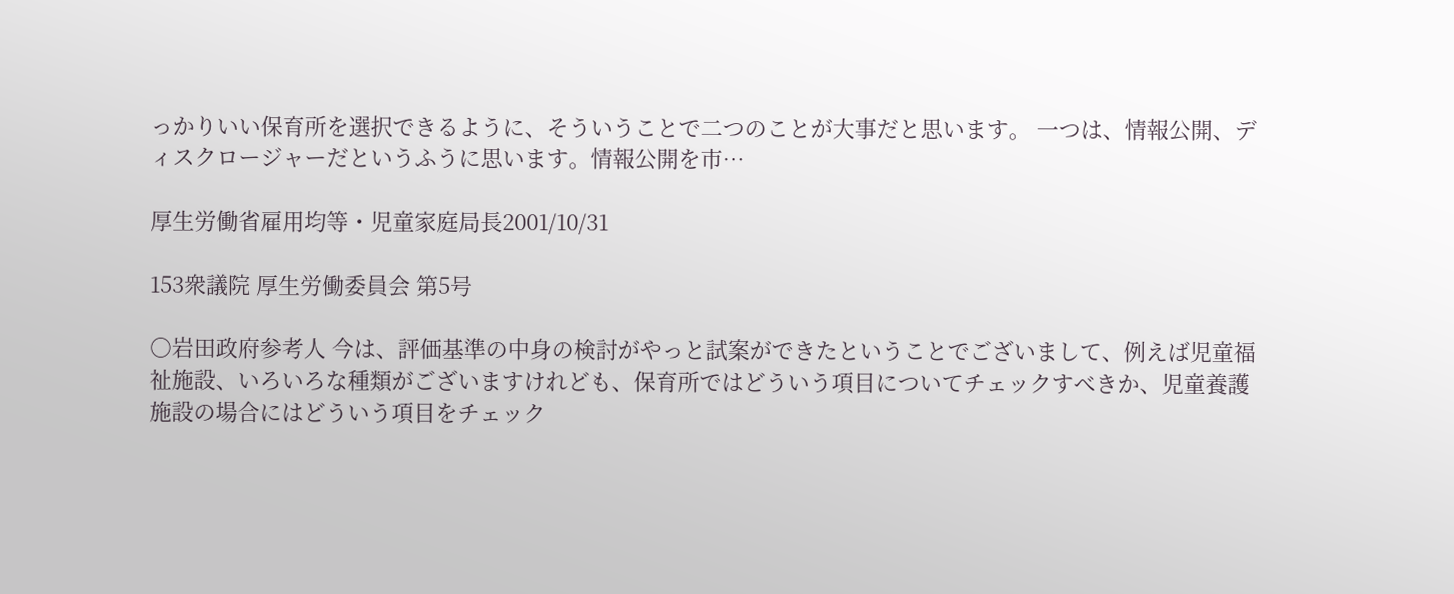っかりいい保育所を選択できるように、そういうことで二つのことが大事だと思います。 一つは、情報公開、ディスクロージャーだというふうに思います。情報公開を市…

厚生労働省雇用均等・児童家庭局長2001/10/31

153衆議院 厚生労働委員会 第5号

○岩田政府参考人 今は、評価基準の中身の検討がやっと試案ができたということでございまして、例えば児童福祉施設、いろいろな種類がございますけれども、保育所ではどういう項目についてチェックすべきか、児童養護施設の場合にはどういう項目をチェック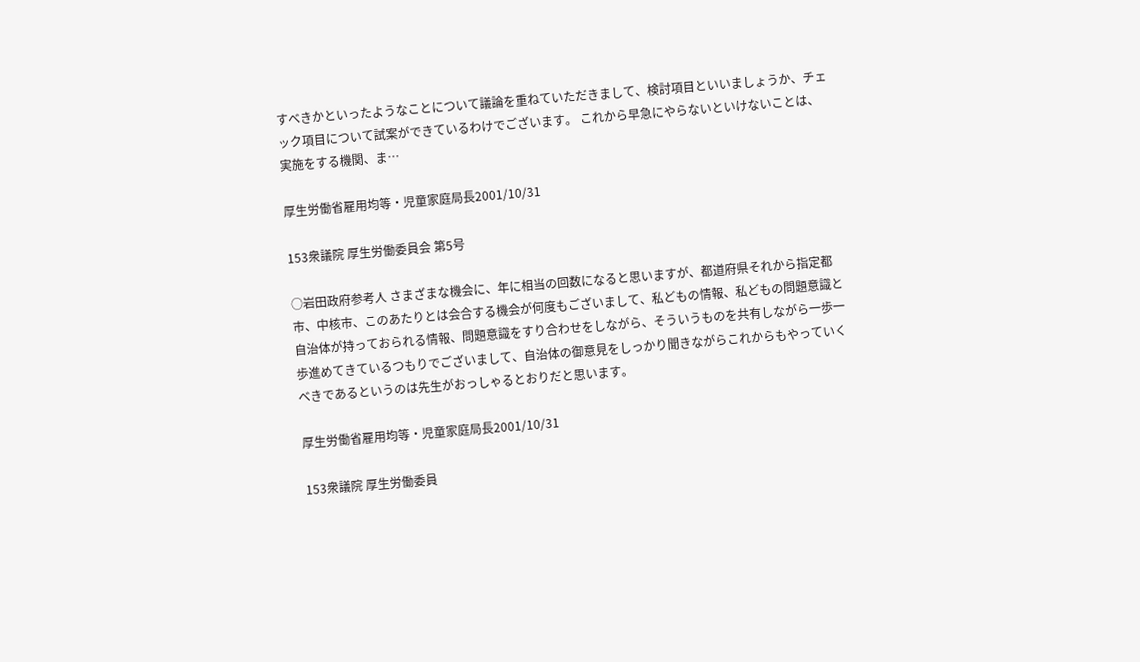すべきかといったようなことについて議論を重ねていただきまして、検討項目といいましょうか、チェック項目について試案ができているわけでございます。 これから早急にやらないといけないことは、実施をする機関、ま…

厚生労働省雇用均等・児童家庭局長2001/10/31

153衆議院 厚生労働委員会 第5号

○岩田政府参考人 さまざまな機会に、年に相当の回数になると思いますが、都道府県それから指定都市、中核市、このあたりとは会合する機会が何度もございまして、私どもの情報、私どもの問題意識と自治体が持っておられる情報、問題意識をすり合わせをしながら、そういうものを共有しながら一歩一歩進めてきているつもりでございまして、自治体の御意見をしっかり聞きながらこれからもやっていくべきであるというのは先生がおっしゃるとおりだと思います。

厚生労働省雇用均等・児童家庭局長2001/10/31

153衆議院 厚生労働委員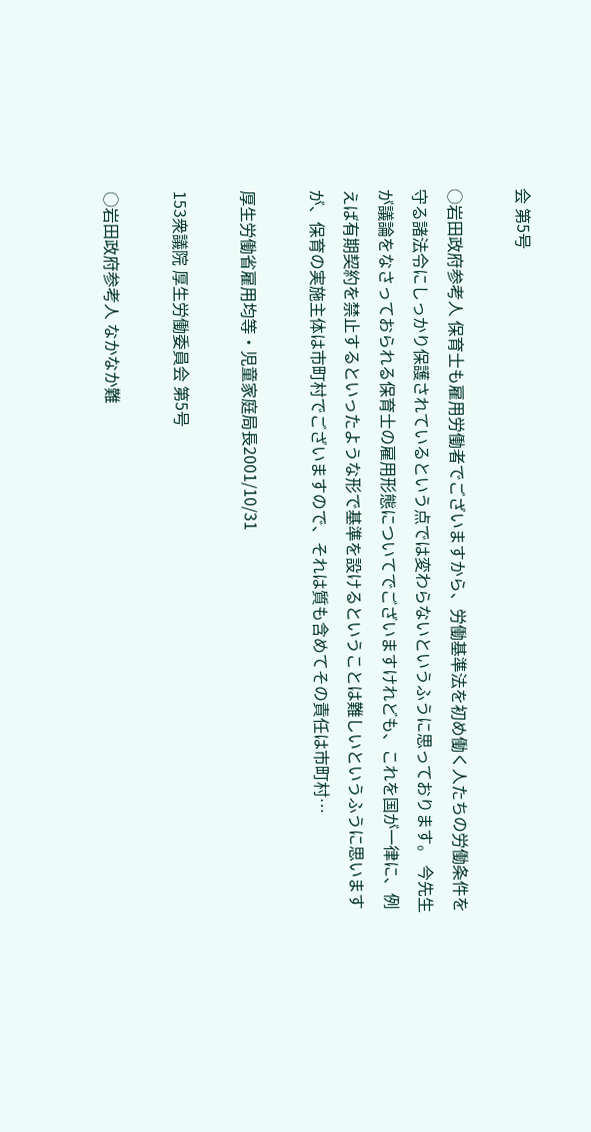会 第5号

○岩田政府参考人 保育士も雇用労働者でございますから、労働基準法を初め働く人たちの労働条件を守る諸法令にしっかり保護されているという点では変わらないというふうに思っております。 今先生が議論をなさっておられる保育士の雇用形態についてでございますけれども、これを国が一律に、例えば有期契約を禁止するといったような形で基準を設けるということは難しいというふうに思いますが、保育の実施主体は市町村でございますので、それは質も含めてその責任は市町村…

厚生労働省雇用均等・児童家庭局長2001/10/31

153衆議院 厚生労働委員会 第5号

○岩田政府参考人 なかなか難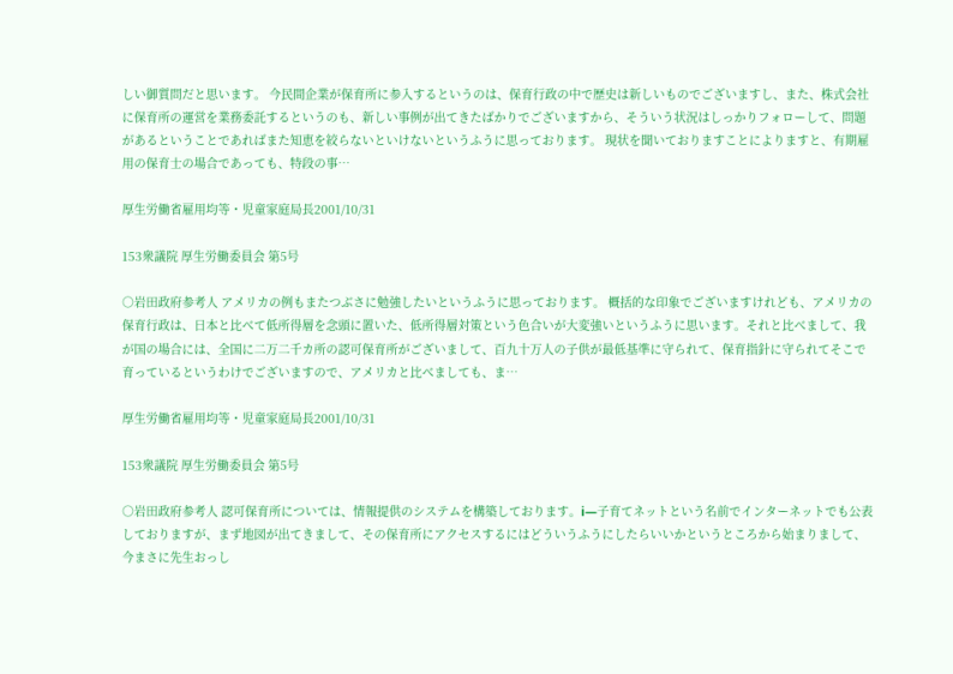しい御質問だと思います。 今民間企業が保育所に参入するというのは、保育行政の中で歴史は新しいものでございますし、また、株式会社に保育所の運営を業務委託するというのも、新しい事例が出てきたばかりでございますから、そういう状況はしっかりフォローして、問題があるということであればまた知恵を絞らないといけないというふうに思っております。 現状を聞いておりますことによりますと、有期雇用の保育士の場合であっても、特段の事…

厚生労働省雇用均等・児童家庭局長2001/10/31

153衆議院 厚生労働委員会 第5号

○岩田政府参考人 アメリカの例もまたつぶさに勉強したいというふうに思っております。 概括的な印象でございますけれども、アメリカの保育行政は、日本と比べて低所得層を念頭に置いた、低所得層対策という色合いが大変強いというふうに思います。それと比べまして、我が国の場合には、全国に二万二千カ所の認可保育所がございまして、百九十万人の子供が最低基準に守られて、保育指針に守られてそこで育っているというわけでございますので、アメリカと比べましても、ま…

厚生労働省雇用均等・児童家庭局長2001/10/31

153衆議院 厚生労働委員会 第5号

○岩田政府参考人 認可保育所については、情報提供のシステムを構築しております。i—子育てネットという名前でインターネットでも公表しておりますが、まず地図が出てきまして、その保育所にアクセスするにはどういうふうにしたらいいかというところから始まりまして、今まさに先生おっし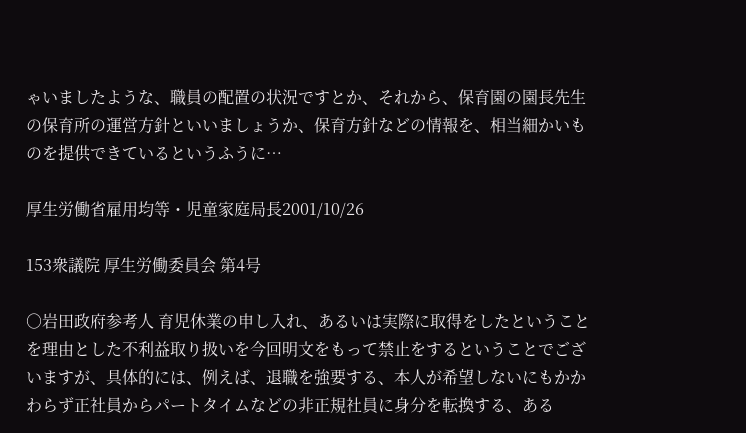ゃいましたような、職員の配置の状況ですとか、それから、保育園の園長先生の保育所の運営方針といいましょうか、保育方針などの情報を、相当細かいものを提供できているというふうに…

厚生労働省雇用均等・児童家庭局長2001/10/26

153衆議院 厚生労働委員会 第4号

○岩田政府参考人 育児休業の申し入れ、あるいは実際に取得をしたということを理由とした不利益取り扱いを今回明文をもって禁止をするということでございますが、具体的には、例えば、退職を強要する、本人が希望しないにもかかわらず正社員からパートタイムなどの非正規社員に身分を転換する、ある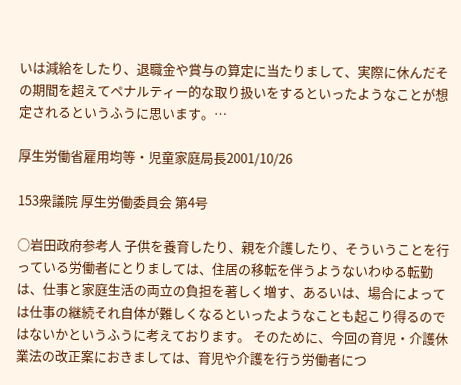いは減給をしたり、退職金や賞与の算定に当たりまして、実際に休んだその期間を超えてペナルティー的な取り扱いをするといったようなことが想定されるというふうに思います。…

厚生労働省雇用均等・児童家庭局長2001/10/26

153衆議院 厚生労働委員会 第4号

○岩田政府参考人 子供を養育したり、親を介護したり、そういうことを行っている労働者にとりましては、住居の移転を伴うようないわゆる転勤は、仕事と家庭生活の両立の負担を著しく増す、あるいは、場合によっては仕事の継続それ自体が難しくなるといったようなことも起こり得るのではないかというふうに考えております。 そのために、今回の育児・介護休業法の改正案におきましては、育児や介護を行う労働者につ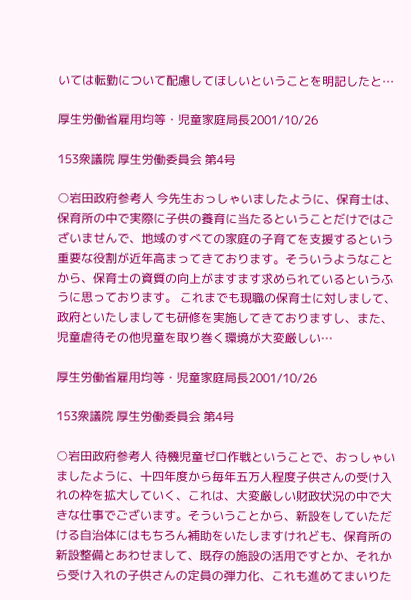いては転勤について配慮してほしいということを明記したと…

厚生労働省雇用均等・児童家庭局長2001/10/26

153衆議院 厚生労働委員会 第4号

○岩田政府参考人 今先生おっしゃいましたように、保育士は、保育所の中で実際に子供の養育に当たるということだけではございませんで、地域のすべての家庭の子育てを支援するという重要な役割が近年高まってきております。そういうようなことから、保育士の資質の向上がますます求められているというふうに思っております。 これまでも現職の保育士に対しまして、政府といたしましても研修を実施してきておりますし、また、児童虐待その他児童を取り巻く環境が大変厳しい…

厚生労働省雇用均等・児童家庭局長2001/10/26

153衆議院 厚生労働委員会 第4号

○岩田政府参考人 待機児童ゼロ作戦ということで、おっしゃいましたように、十四年度から毎年五万人程度子供さんの受け入れの枠を拡大していく、これは、大変厳しい財政状況の中で大きな仕事でございます。そういうことから、新設をしていただける自治体にはもちろん補助をいたしますけれども、保育所の新設整備とあわせまして、既存の施設の活用ですとか、それから受け入れの子供さんの定員の弾力化、これも進めてまいりた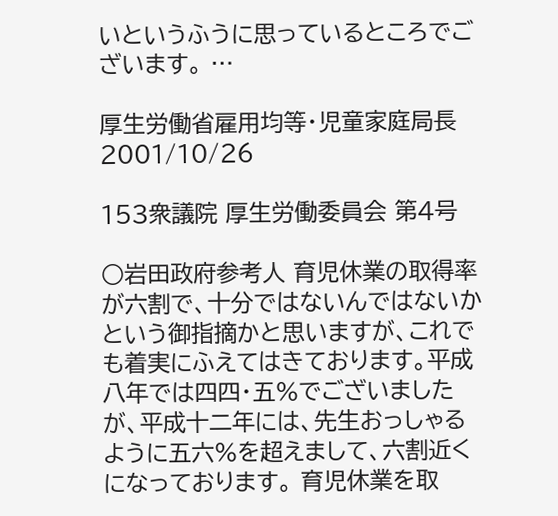いというふうに思っているところでございます。 …

厚生労働省雇用均等・児童家庭局長2001/10/26

153衆議院 厚生労働委員会 第4号

○岩田政府参考人 育児休業の取得率が六割で、十分ではないんではないかという御指摘かと思いますが、これでも着実にふえてはきております。平成八年では四四・五%でございましたが、平成十二年には、先生おっしゃるように五六%を超えまして、六割近くになっております。 育児休業を取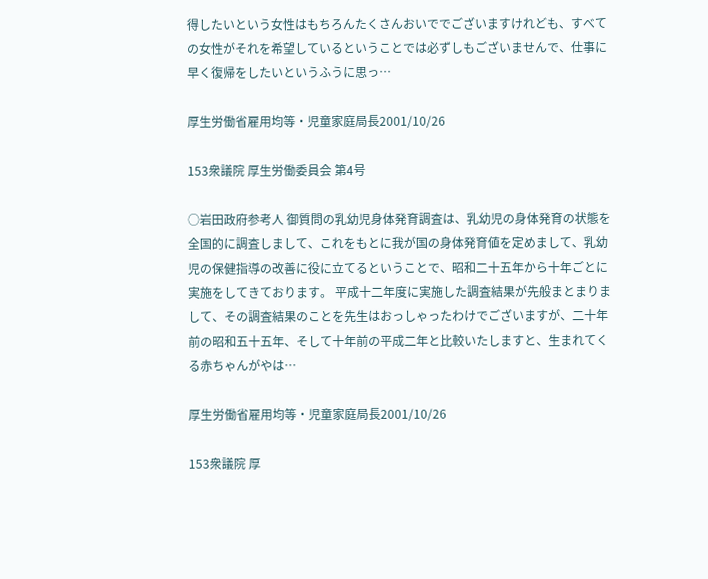得したいという女性はもちろんたくさんおいででございますけれども、すべての女性がそれを希望しているということでは必ずしもございませんで、仕事に早く復帰をしたいというふうに思っ…

厚生労働省雇用均等・児童家庭局長2001/10/26

153衆議院 厚生労働委員会 第4号

○岩田政府参考人 御質問の乳幼児身体発育調査は、乳幼児の身体発育の状態を全国的に調査しまして、これをもとに我が国の身体発育値を定めまして、乳幼児の保健指導の改善に役に立てるということで、昭和二十五年から十年ごとに実施をしてきております。 平成十二年度に実施した調査結果が先般まとまりまして、その調査結果のことを先生はおっしゃったわけでございますが、二十年前の昭和五十五年、そして十年前の平成二年と比較いたしますと、生まれてくる赤ちゃんがやは…

厚生労働省雇用均等・児童家庭局長2001/10/26

153衆議院 厚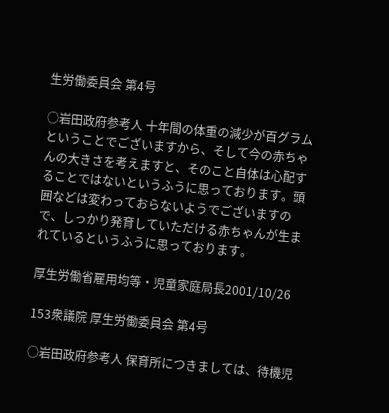生労働委員会 第4号

○岩田政府参考人 十年間の体重の減少が百グラムということでございますから、そして今の赤ちゃんの大きさを考えますと、そのこと自体は心配することではないというふうに思っております。頭囲などは変わっておらないようでございますので、しっかり発育していただける赤ちゃんが生まれているというふうに思っております。

厚生労働省雇用均等・児童家庭局長2001/10/26

153衆議院 厚生労働委員会 第4号

○岩田政府参考人 保育所につきましては、待機児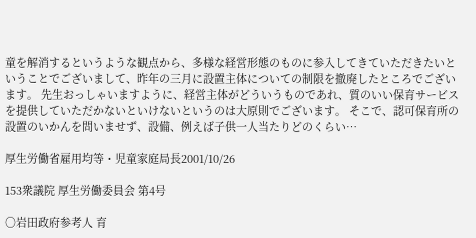童を解消するというような観点から、多様な経営形態のものに参入してきていただきたいということでございまして、昨年の三月に設置主体についての制限を撤廃したところでございます。 先生おっしゃいますように、経営主体がどういうものであれ、質のいい保育サービスを提供していただかないといけないというのは大原則でございます。 そこで、認可保育所の設置のいかんを問いませず、設備、例えば子供一人当たりどのくらい…

厚生労働省雇用均等・児童家庭局長2001/10/26

153衆議院 厚生労働委員会 第4号

○岩田政府参考人 育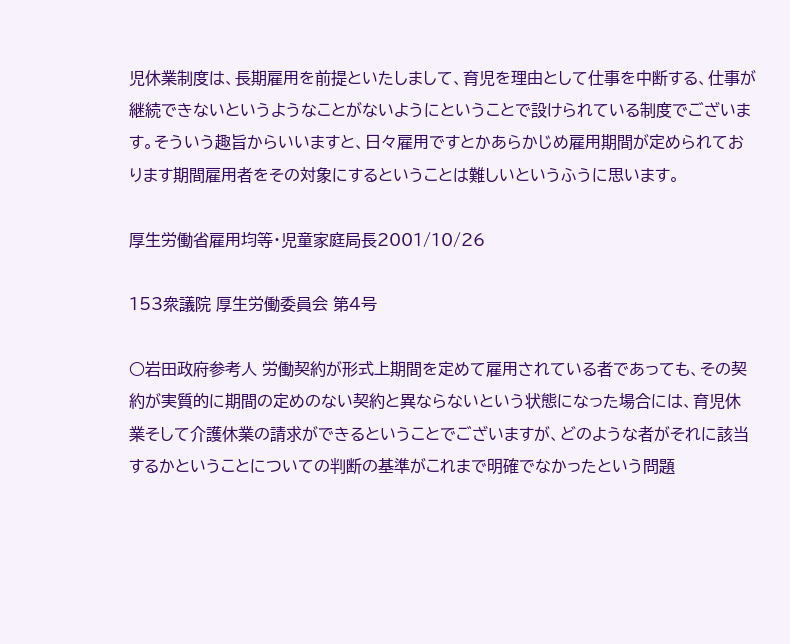児休業制度は、長期雇用を前提といたしまして、育児を理由として仕事を中断する、仕事が継続できないというようなことがないようにということで設けられている制度でございます。そういう趣旨からいいますと、日々雇用ですとかあらかじめ雇用期間が定められております期間雇用者をその対象にするということは難しいというふうに思います。

厚生労働省雇用均等・児童家庭局長2001/10/26

153衆議院 厚生労働委員会 第4号

○岩田政府参考人 労働契約が形式上期間を定めて雇用されている者であっても、その契約が実質的に期間の定めのない契約と異ならないという状態になった場合には、育児休業そして介護休業の請求ができるということでございますが、どのような者がそれに該当するかということについての判断の基準がこれまで明確でなかったという問題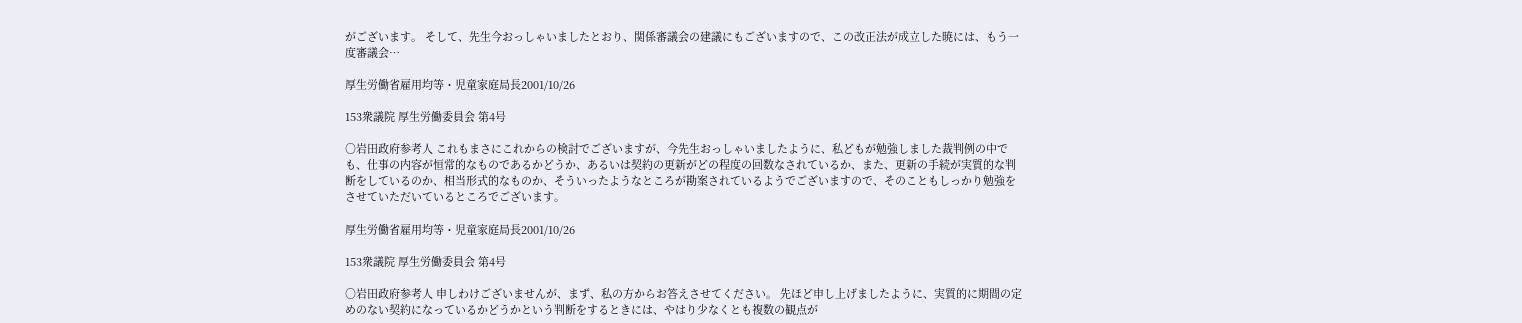がございます。 そして、先生今おっしゃいましたとおり、関係審議会の建議にもございますので、この改正法が成立した暁には、もう一度審議会…

厚生労働省雇用均等・児童家庭局長2001/10/26

153衆議院 厚生労働委員会 第4号

○岩田政府参考人 これもまさにこれからの検討でございますが、今先生おっしゃいましたように、私どもが勉強しました裁判例の中でも、仕事の内容が恒常的なものであるかどうか、あるいは契約の更新がどの程度の回数なされているか、また、更新の手続が実質的な判断をしているのか、相当形式的なものか、そういったようなところが勘案されているようでございますので、そのこともしっかり勉強をさせていただいているところでございます。

厚生労働省雇用均等・児童家庭局長2001/10/26

153衆議院 厚生労働委員会 第4号

○岩田政府参考人 申しわけございませんが、まず、私の方からお答えさせてください。 先ほど申し上げましたように、実質的に期間の定めのない契約になっているかどうかという判断をするときには、やはり少なくとも複数の観点が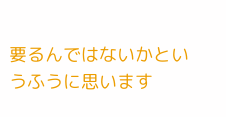要るんではないかというふうに思います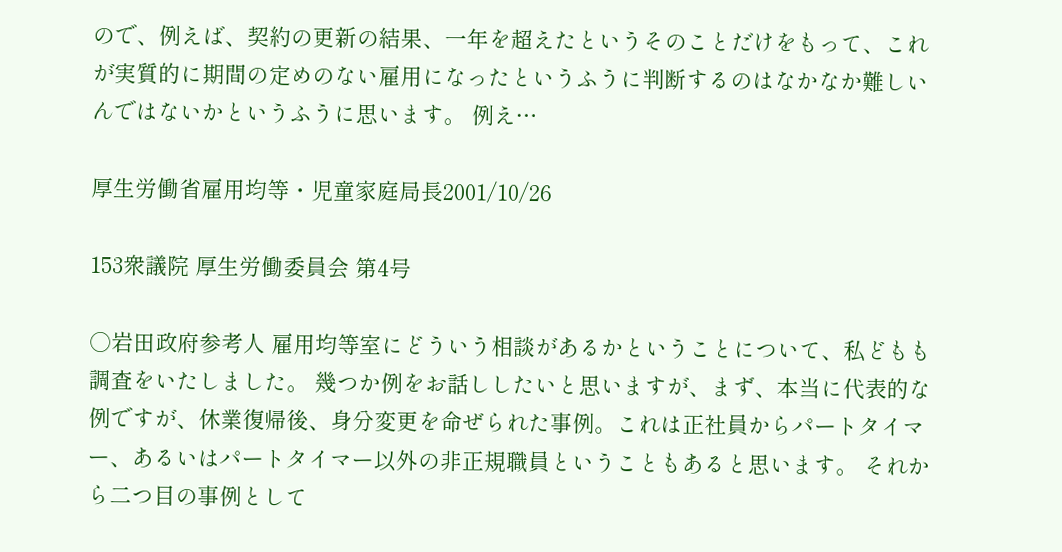ので、例えば、契約の更新の結果、一年を超えたというそのことだけをもって、これが実質的に期間の定めのない雇用になったというふうに判断するのはなかなか難しいんではないかというふうに思います。 例え…

厚生労働省雇用均等・児童家庭局長2001/10/26

153衆議院 厚生労働委員会 第4号

○岩田政府参考人 雇用均等室にどういう相談があるかということについて、私どもも調査をいたしました。 幾つか例をお話ししたいと思いますが、まず、本当に代表的な例ですが、休業復帰後、身分変更を命ぜられた事例。これは正社員からパートタイマー、あるいはパートタイマー以外の非正規職員ということもあると思います。 それから二つ目の事例として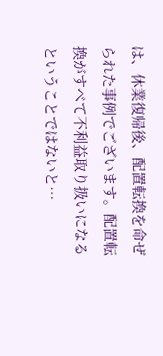は、休業復帰後、配置転換を命ぜられた事例でございます。配置転換がすべて不利益取り扱いになるということではないと…